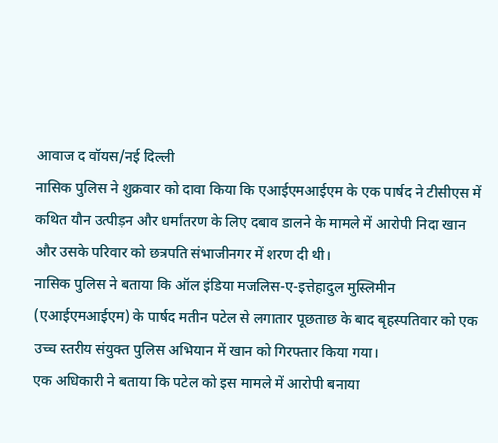आवाज द वॉयस/नई दिल्ली
नासिक पुलिस ने शुक्रवार को दावा किया कि एआईएमआईएम के एक पार्षद ने टीसीएस में कथित यौन उत्पीड़न और धर्मांतरण के लिए दबाव डालने के मामले में आरोपी निदा खान और उसके परिवार को छत्रपति संभाजीनगर में शरण दी थी।
नासिक पुलिस ने बताया कि ऑल इंडिया मजलिस-ए-इत्तेहादुल मुस्लिमीन (एआईएमआईएम) के पार्षद मतीन पटेल से लगातार पूछताछ के बाद बृहस्पतिवार को एक उच्च स्तरीय संयुक्त पुलिस अभियान में खान को गिरफ्तार किया गया।
एक अधिकारी ने बताया कि पटेल को इस मामले में आरोपी बनाया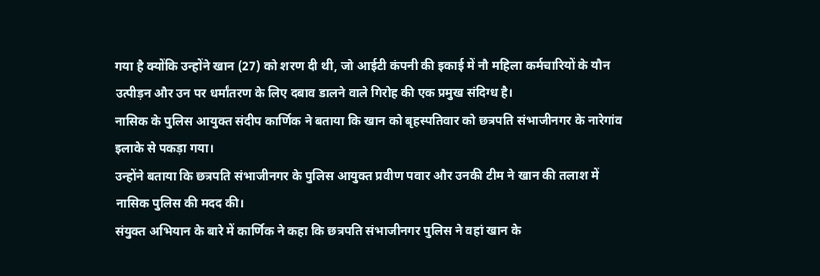गया है क्योंकि उन्होंने खान (27) को शरण दी थी, जो आईटी कंपनी की इकाई में नौ महिला कर्मचारियों के यौन उत्पीड़न और उन पर धर्मांतरण के लिए दबाव डालने वाले गिरोह की एक प्रमुख संदिग्ध है।
नासिक के पुलिस आयुक्त संदीप कार्णिक ने बताया कि खान को बृहस्पतिवार को छत्रपति संभाजीनगर के नारेगांव इलाके से पकड़ा गया।
उन्होंने बताया कि छत्रपति संभाजीनगर के पुलिस आयुक्त प्रवीण पवार और उनकी टीम ने खान की तलाश में नासिक पुलिस की मदद की।
संयुक्त अभियान के बारे में कार्णिक ने कहा कि छत्रपति संभाजीनगर पुलिस ने वहां खान के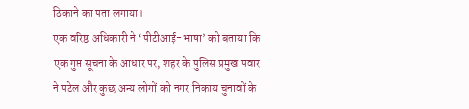ठिकाने का पता लगाया।
एक वरिष्ठ अधिकारी ने ‘पीटीआई-भाषा’ को बताया कि एक गुप्त सूचना के आधार पर, शहर के पुलिस प्रमुख पवार ने पटेल और कुछ अन्य लोगों को नगर निकाय चुनावों के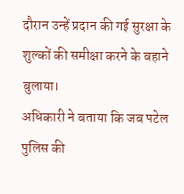दौरान उन्हें प्रदान की गई सुरक्षा के शुल्कों की समीक्षा करने के बहाने बुलाया।
अधिकारी ने बताया कि जब पटेल पुलिस की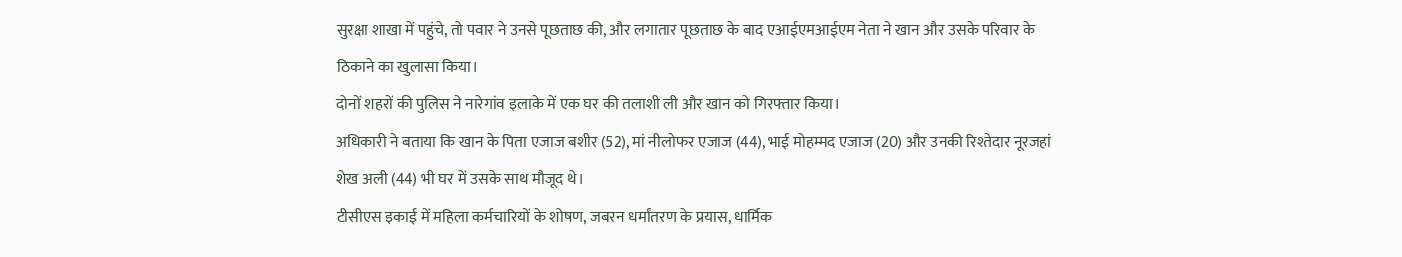सुरक्षा शाखा में पहुंचे, तो पवार ने उनसे पूछताछ की, और लगातार पूछताछ के बाद एआईएमआईएम नेता ने खान और उसके परिवार के ठिकाने का खुलासा किया।
दोनों शहरों की पुलिस ने नारेगांव इलाके में एक घर की तलाशी ली और खान को गिरफ्तार किया।
अधिकारी ने बताया कि खान के पिता एजाज बशीर (52), मां नीलोफर एजाज (44), भाई मोहम्मद एजाज (20) और उनकी रिश्तेदार नूरजहां शेख अली (44) भी घर में उसके साथ मौजूद थे।
टीसीएस इकाई में महिला कर्मचारियों के शोषण, जबरन धर्मांतरण के प्रयास, धार्मिक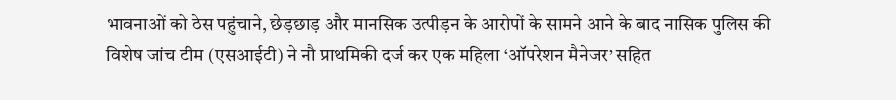भावनाओं को ठेस पहुंचाने, छेड़छाड़ और मानसिक उत्पीड़न के आरोपों के सामने आने के बाद नासिक पुलिस की विशेष जांच टीम (एसआईटी) ने नौ प्राथमिकी दर्ज कर एक महिला ‘ऑपरेशन मैनेजर’ सहित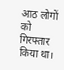आठ लोगों को गिरफ्तार किया था।